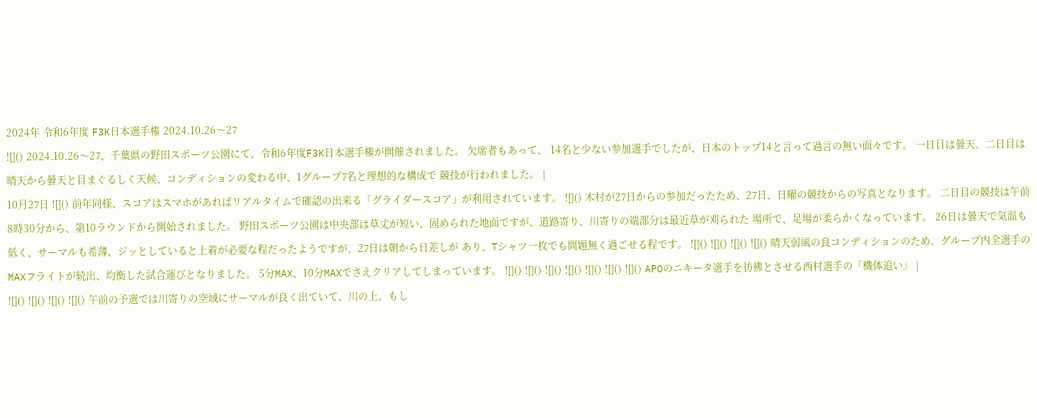2024年 令和6年度 F3K日本選手権 2024.10.26〜27
![]() 2024.10.26〜27、千葉県の野田スポーツ公園にて、令和6年度F3K日本選手権が開催されました。 欠席者もあって、 14名と少ない参加選手でしたが、日本のトップ14と言って過言の無い面々です。 一日目は曇天、二日目は晴天から曇天と目まぐるしく天候、コンディションの変わる中、1グループ7名と理想的な構成で 競技が行われました。 |
10月27日 ![]() 前年同様、スコアはスマホがあればリアルタイムで確認の出来る「グライダースコア」が利用されています。 ![]() 木村が27日からの参加だったため、27日、日曜の競技からの写真となります。 二日目の競技は午前8時30分から、第10ラウンドから開始されました。 野田スポーツ公園は中央部は草丈が短い、固められた地面ですが、道路寄り、川寄りの端部分は最近草が刈られた 場所で、足場が柔らかくなっています。 26日は曇天で気温も低く、サーマルも希薄、ジッとしていると上着が必要な程だったようですが、27日は朝から日差しが あり、Tシャツ一枚でも問題無く過ごせる程です。 ![]() ![]() ![]() ![]() 晴天弱風の良コンディションのため、グループ内全選手のMAXフライトが続出、均衡した試合運びとなりました。 5分MAX、10分MAXでさえクリアしてしまっています。 ![]() ![]() ![]() ![]() ![]() ![]() ![]() APOのニキータ選手を彷彿とさせる西村選手の「機体追い」 |
![]() ![]() ![]() ![]() 午前の予選では川寄りの空域にサーマルが良く出ていて、川の上、もし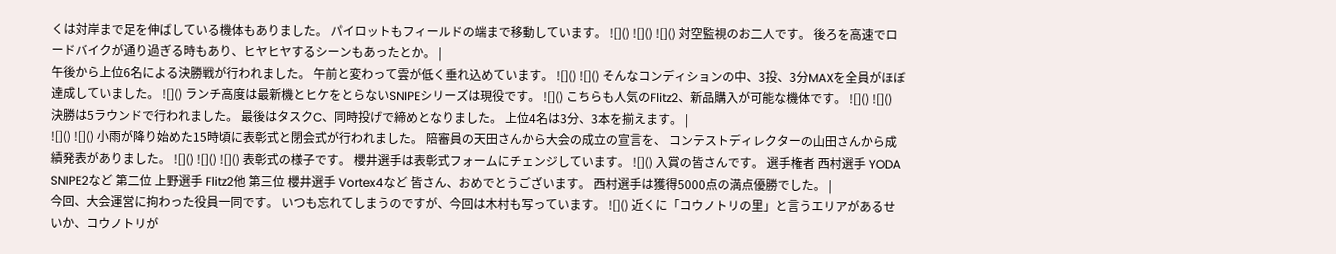くは対岸まで足を伸ばしている機体もありました。 パイロットもフィールドの端まで移動しています。 ![]() ![]() ![]() 対空監視のお二人です。 後ろを高速でロードバイクが通り過ぎる時もあり、ヒヤヒヤするシーンもあったとか。 |
午後から上位6名による決勝戦が行われました。 午前と変わって雲が低く垂れ込めています。 ![]() ![]() そんなコンディションの中、3投、3分MAXを全員がほぼ達成していました。 ![]() ランチ高度は最新機とヒケをとらないSNIPEシリーズは現役です。 ![]() こちらも人気のFlitz2、新品購入が可能な機体です。 ![]() ![]() 決勝は5ラウンドで行われました。 最後はタスクC、同時投げで締めとなりました。 上位4名は3分、3本を揃えます。 |
![]() ![]() 小雨が降り始めた15時頃に表彰式と閉会式が行われました。 陪審員の天田さんから大会の成立の宣言を、 コンテストディレクターの山田さんから成績発表がありました。 ![]() ![]() ![]() 表彰式の様子です。 櫻井選手は表彰式フォームにチェンジしています。 ![]() 入賞の皆さんです。 選手権者 西村選手 YODA SNIPE2など 第二位 上野選手 Flitz2他 第三位 櫻井選手 Vortex4など 皆さん、おめでとうございます。 西村選手は獲得5000点の満点優勝でした。 |
今回、大会運営に拘わった役員一同です。 いつも忘れてしまうのですが、今回は木村も写っています。 ![]() 近くに「コウノトリの里」と言うエリアがあるせいか、コウノトリが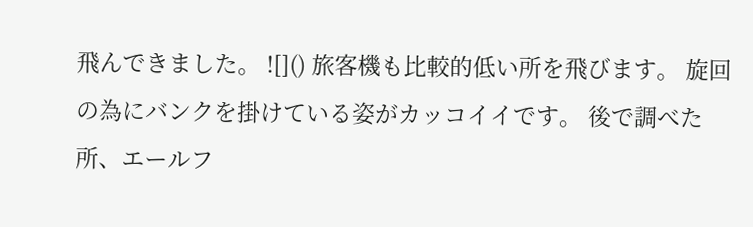飛んできました。 ![]() 旅客機も比較的低い所を飛びます。 旋回の為にバンクを掛けている姿がカッコイイです。 後で調べた所、エールフ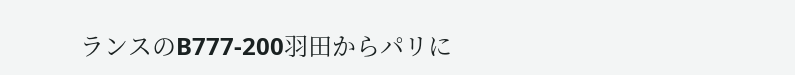ランスのB777-200羽田からパリに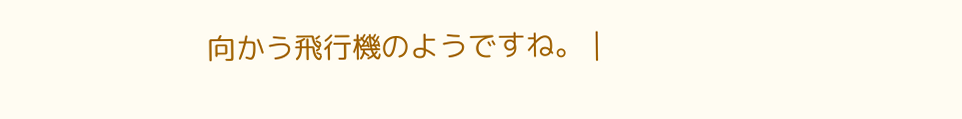向かう飛行機のようですね。 |